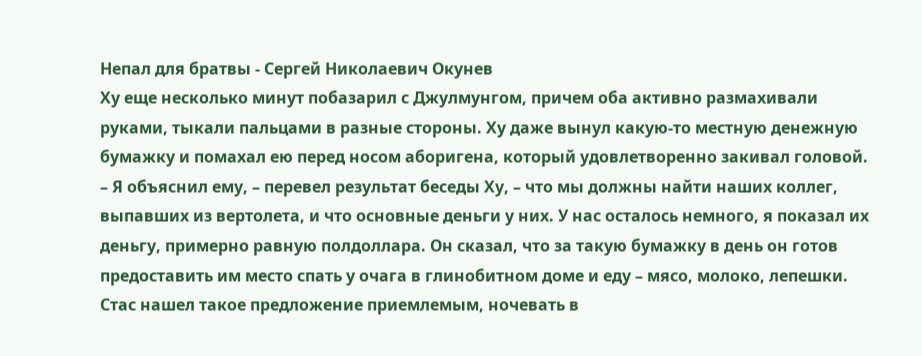Непал для братвы - Сергей Николаевич Окунев
Ху еще несколько минут побазарил с Джулмунгом, причем оба активно размахивали руками, тыкали пальцами в разные стороны. Ху даже вынул какую-то местную денежную бумажку и помахал ею перед носом аборигена, который удовлетворенно закивал головой.
– Я объяснил ему, – перевел результат беседы Ху, – что мы должны найти наших коллег, выпавших из вертолета, и что основные деньги у них. У нас осталось немного, я показал их деньгу, примерно равную полдоллара. Он сказал, что за такую бумажку в день он готов предоставить им место спать у очага в глинобитном доме и еду – мясо, молоко, лепешки.
Стас нашел такое предложение приемлемым, ночевать в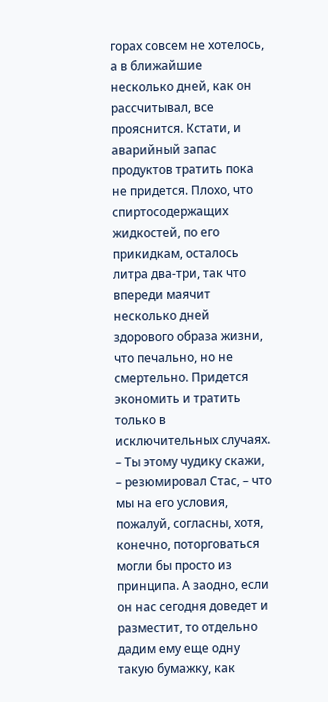горах совсем не хотелось, а в ближайшие несколько дней, как он рассчитывал, все прояснится. Кстати, и аварийный запас продуктов тратить пока не придется. Плохо, что спиртосодержащих жидкостей, по его прикидкам, осталось литра два-три, так что впереди маячит несколько дней здорового образа жизни, что печально, но не смертельно. Придется экономить и тратить только в исключительных случаях.
– Ты этому чудику скажи, – резюмировал Стас, – что мы на его условия, пожалуй, согласны, хотя, конечно, поторговаться могли бы просто из принципа. А заодно, если он нас сегодня доведет и разместит, то отдельно дадим ему еще одну такую бумажку, как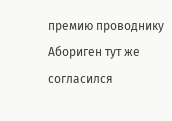премию проводнику Абориген тут же согласился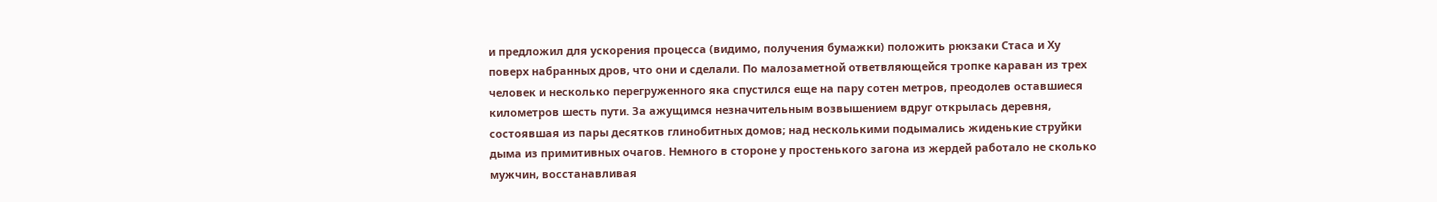и предложил для ускорения процесса (видимо, получения бумажки) положить рюкзаки Стаса и Ху поверх набранных дров, что они и сделали. По малозаметной ответвляющейся тропке караван из трех человек и несколько перегруженного яка спустился еще на пару сотен метров, преодолев оставшиеся километров шесть пути. За ажущимся незначительным возвышением вдруг открылась деревня, состоявшая из пары десятков глинобитных домов; над несколькими подымались жиденькие струйки дыма из примитивных очагов. Немного в стороне у простенького загона из жердей работало не сколько мужчин, восстанавливая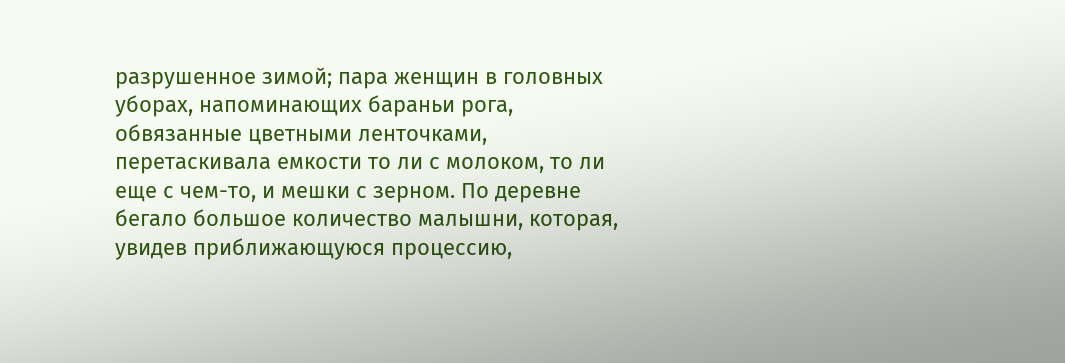разрушенное зимой; пара женщин в головных уборах, напоминающих бараньи рога, обвязанные цветными ленточками, перетаскивала емкости то ли с молоком, то ли еще с чем-то, и мешки с зерном. По деревне бегало большое количество малышни, которая, увидев приближающуюся процессию,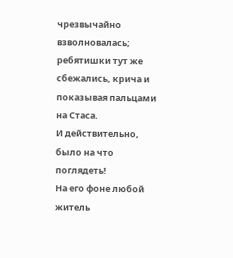чрезвычайно взволновалась; ребятишки тут же сбежались, крича и показывая пальцами на Стаса.
И действительно, было на что поглядеть!
На его фоне любой житель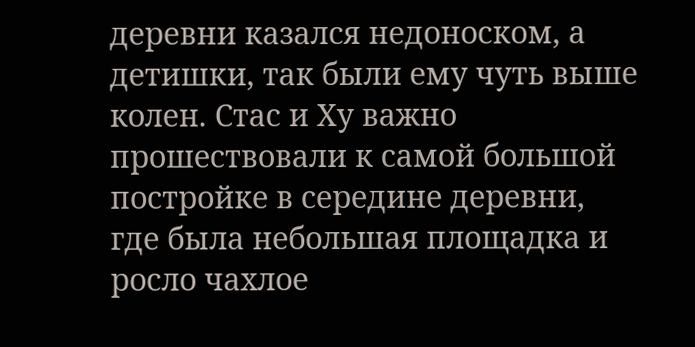деревни казался недоноском, а детишки, так были ему чуть выше колен. Стас и Ху важно прошествовали к самой большой постройке в середине деревни, где была небольшая площадка и росло чахлое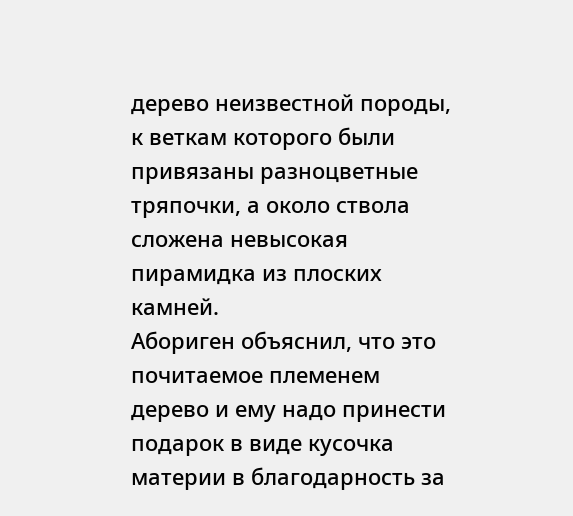дерево неизвестной породы, к веткам которого были привязаны разноцветные тряпочки, а около ствола сложена невысокая пирамидка из плоских камней.
Абориген объяснил, что это почитаемое племенем дерево и ему надо принести подарок в виде кусочка материи в благодарность за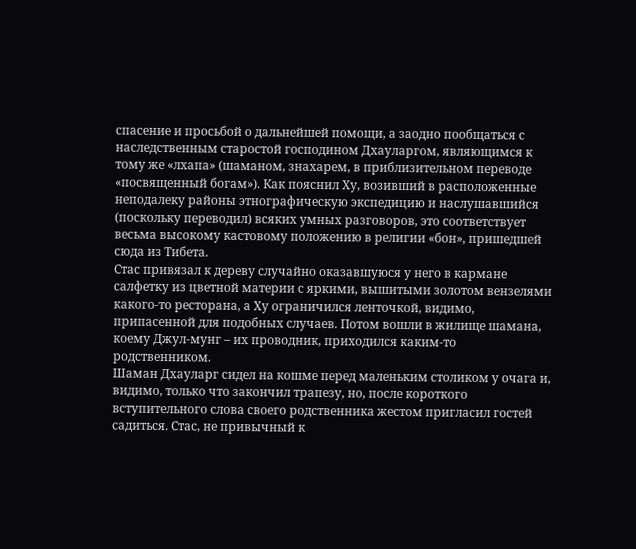спасение и просьбой о дальнейшей помощи, а заодно пообщаться с наследственным старостой господином Дхауларгом, являющимся к тому же «лхапа» (шаманом, знахарем, в приблизительном переводе «посвященный богам»). Как пояснил Ху, возивший в расположенные неподалеку районы этнографическую экспедицию и наслушавшийся (поскольку переводил) всяких умных разговоров, это соответствует весьма высокому кастовому положению в религии «бон», пришедшей сюда из Тибета.
Стас привязал к дереву случайно оказавшуюся у него в кармане салфетку из цветной материи с яркими, вышитыми золотом вензелями какого-то ресторана, а Ху ограничился ленточкой, видимо, припасенной для подобных случаев. Потом вошли в жилище шамана, коему Джул-мунг – их проводник, приходился каким-то родственником.
Шаман Дхауларг сидел на кошме перед маленьким столиком у очага и, видимо, только что закончил трапезу, но, после короткого вступительного слова своего родственника жестом пригласил гостей садиться. Стас, не привычный к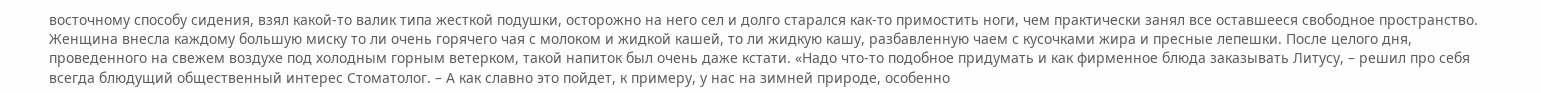восточному способу сидения, взял какой-то валик типа жесткой подушки, осторожно на него сел и долго старался как-то примостить ноги, чем практически занял все оставшееся свободное пространство.
Женщина внесла каждому большую миску то ли очень горячего чая с молоком и жидкой кашей, то ли жидкую кашу, разбавленную чаем с кусочками жира и пресные лепешки. После целого дня, проведенного на свежем воздухе под холодным горным ветерком, такой напиток был очень даже кстати. «Надо что-то подобное придумать и как фирменное блюда заказывать Литусу, – решил про себя всегда блюдущий общественный интерес Стоматолог. – А как славно это пойдет, к примеру, у нас на зимней природе, особенно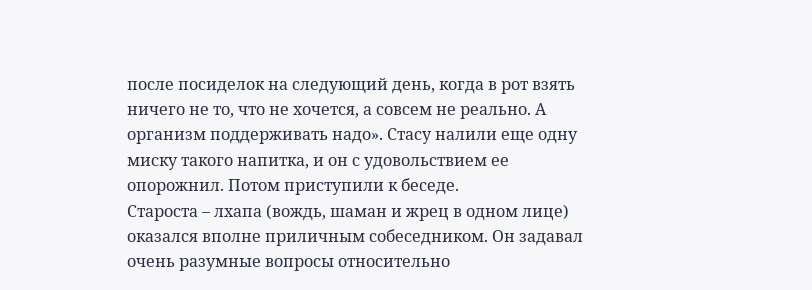после посиделок на следующий день, когда в рот взять ничего не то, что не хочется, а совсем не реально. А организм поддерживать надо». Стасу налили еще одну миску такого напитка, и он с удовольствием ее опорожнил. Потом приступили к беседе.
Староста – лхапа (вождь, шаман и жрец в одном лице) оказался вполне приличным собеседником. Он задавал очень разумные вопросы относительно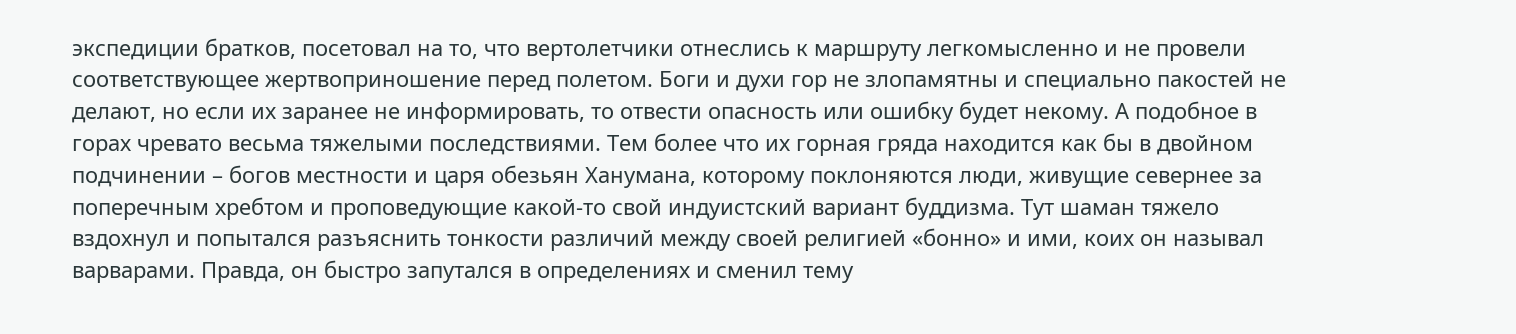экспедиции братков, посетовал на то, что вертолетчики отнеслись к маршруту легкомысленно и не провели соответствующее жертвоприношение перед полетом. Боги и духи гор не злопамятны и специально пакостей не делают, но если их заранее не информировать, то отвести опасность или ошибку будет некому. А подобное в горах чревато весьма тяжелыми последствиями. Тем более что их горная гряда находится как бы в двойном подчинении – богов местности и царя обезьян Ханумана, которому поклоняются люди, живущие севернее за поперечным хребтом и проповедующие какой-то свой индуистский вариант буддизма. Тут шаман тяжело вздохнул и попытался разъяснить тонкости различий между своей религией «бонно» и ими, коих он называл варварами. Правда, он быстро запутался в определениях и сменил тему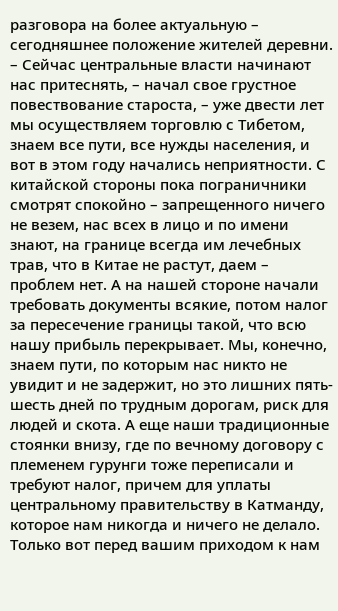разговора на более актуальную – сегодняшнее положение жителей деревни.
– Сейчас центральные власти начинают нас притеснять, – начал свое грустное повествование староста, – уже двести лет мы осуществляем торговлю с Тибетом, знаем все пути, все нужды населения, и вот в этом году начались неприятности. С китайской стороны пока пограничники смотрят спокойно – запрещенного ничего не везем, нас всех в лицо и по имени знают, на границе всегда им лечебных трав, что в Китае не растут, даем – проблем нет. А на нашей стороне начали требовать документы всякие, потом налог за пересечение границы такой, что всю нашу прибыль перекрывает. Мы, конечно, знаем пути, по которым нас никто не увидит и не задержит, но это лишних пять-шесть дней по трудным дорогам, риск для людей и скота. А еще наши традиционные стоянки внизу, где по вечному договору с племенем гурунги тоже переписали и требуют налог, причем для уплаты центральному правительству в Катманду, которое нам никогда и ничего не делало. Только вот перед вашим приходом к нам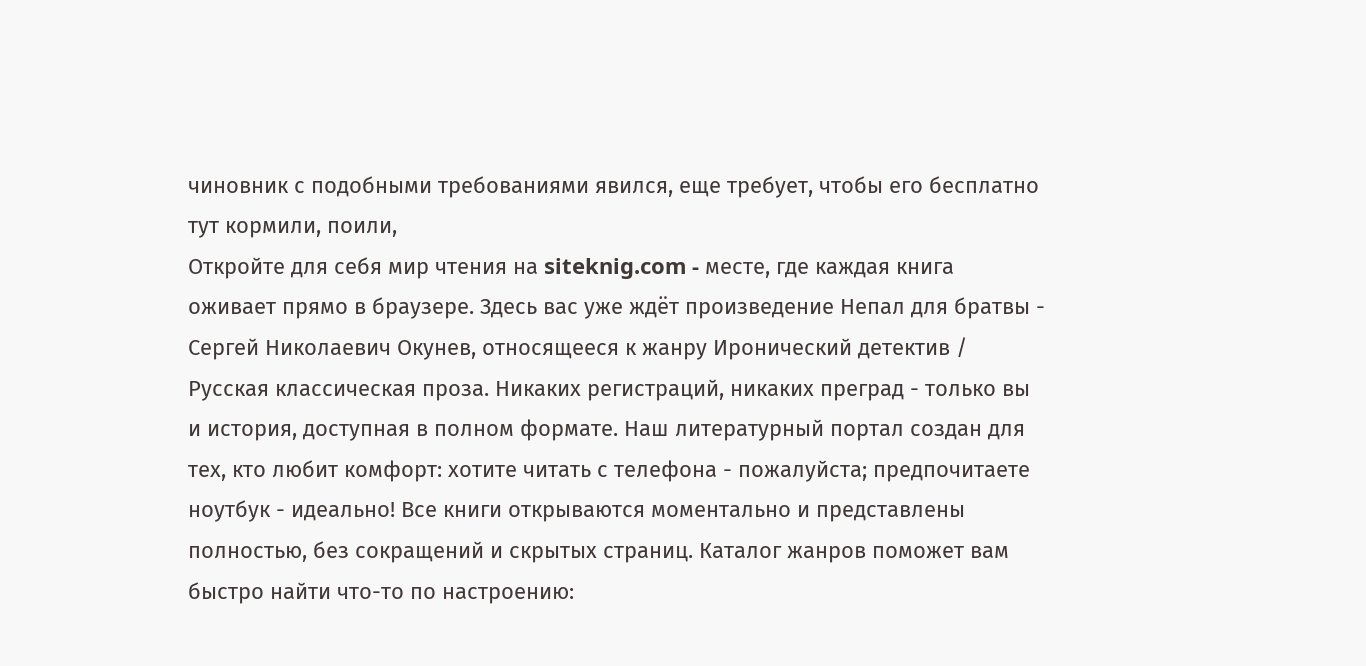чиновник с подобными требованиями явился, еще требует, чтобы его бесплатно тут кормили, поили,
Откройте для себя мир чтения на siteknig.com - месте, где каждая книга оживает прямо в браузере. Здесь вас уже ждёт произведение Непал для братвы - Сергей Николаевич Окунев, относящееся к жанру Иронический детектив / Русская классическая проза. Никаких регистраций, никаких преград - только вы и история, доступная в полном формате. Наш литературный портал создан для тех, кто любит комфорт: хотите читать с телефона - пожалуйста; предпочитаете ноутбук - идеально! Все книги открываются моментально и представлены полностью, без сокращений и скрытых страниц. Каталог жанров поможет вам быстро найти что-то по настроению: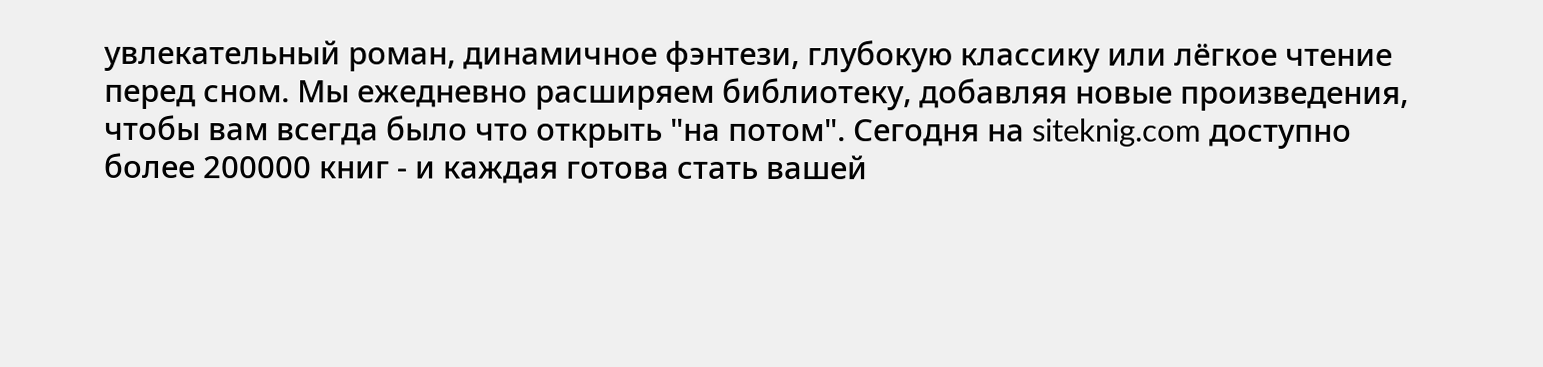увлекательный роман, динамичное фэнтези, глубокую классику или лёгкое чтение перед сном. Мы ежедневно расширяем библиотеку, добавляя новые произведения, чтобы вам всегда было что открыть "на потом". Сегодня на siteknig.com доступно более 200000 книг - и каждая готова стать вашей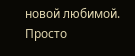новой любимой. Просто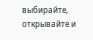выбирайте, открывайте и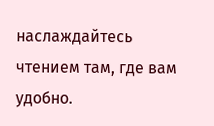наслаждайтесь чтением там, где вам удобно.